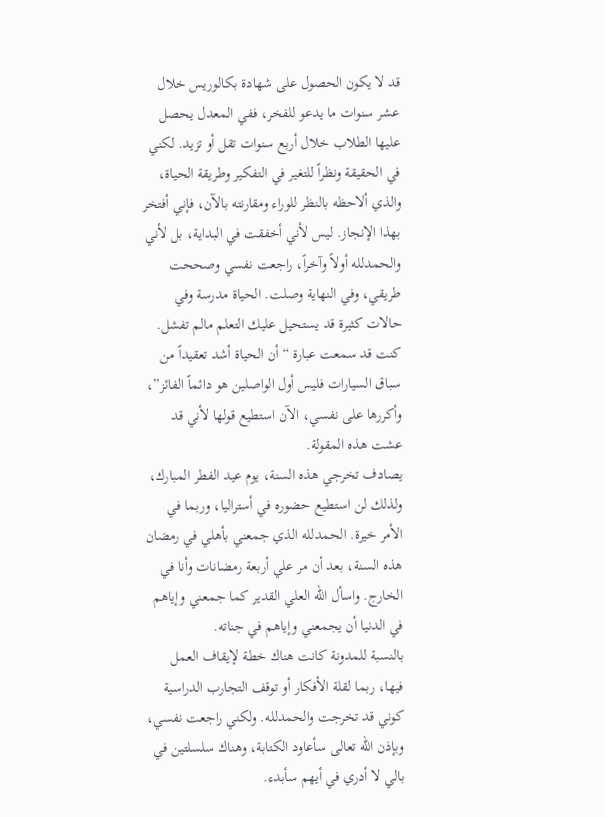قد لا يكون الحصول على شهادة بكالوريس خلال عشر سنوات ما يدعو للفخر، ففي المعدل يحصل عليها الطلاب خلال أربع سنوات تقل أو تزيد. لكني في الحقيقة ونظراً للتغير في التفكير وطريقة الحياة، والذي ألاحظه بالنظر للوراء ومقارنته بالآن، فإني أفتخر بهذا الإنجاز. ليس لأني أخفقت في البداية، بل لأني والحمدلله أولاً وآخراً، راجعت نفسي وصححت طريقي، وفي النهاية وصلت. الحياة مدرسة وفي حالات كثيرة قد يستحيل عليك التعلم مالم تفشل. كنت قد سمعت عبارة “أن الحياة أشد تعقيداً من سباق السيارات فليس أول الواصلين هو دائماً الفائز”، وأكررها على نفسي، الآن استطيع قولها لأني قد عشت هذه المقولة.
يصادف تخرجي هذه السنة، يوم عيد الفطر المبارك، ولذلك لن استطيع حضوره في أستراليا، وربما في الأمر خيرة. الحمدلله الذي جمعني بأهلي في رمضان هذه السنة، بعد أن مر علي أربعة رمضانات وأنا في الخارج. واسأل الله العلي القدير كما جمعني وإياهم في الدنيا أن يجمعني وإياهم في جناته.
بالنسبة للمدونة كانت هناك خطة لإيقاف العمل فيها، ربما لقلة الأفكار أو توقف التجارب الدراسية كوني قد تخرجت والحمدلله. ولكني راجعت نفسي، وبإذن الله تعالى سأعاود الكتابة، وهناك سلسلتين في بالي لا أدري في أيهم سأبدء.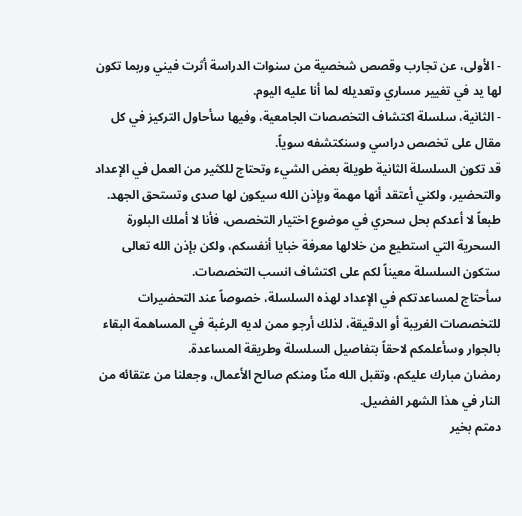- الأولى، عن تجارب وقصص شخصية من سنوات الدراسة أثرت فيني وربما تكون لها يد في تغيير مساري وتعديله لما أنا عليه اليوم.
- الثانية، سلسلة اكتشاف التخصصات الجامعية، وفيها سأحاول التركيز في كل مقال على تخصص دراسي وسنكتشفه سوياً.
قد تكون السلسلة الثانية طويلة بعض الشيء وتحتاج للكثير من العمل في الإعداد والتحضير، ولكني أعتقد أنها مهمة وبإذن الله سيكون لها صدى وتستحق الجهد. طبعاً لا أعدكم بحل سحري في موضوع اختيار التخصص، فأنا لا أملك البلورة السحرية التي استطيع من خلالها معرفة خبايا أنفسكم، ولكن بإذن الله تعالى ستكون السلسلة معيناً لكم على اكتشاف انسب التخصصات.
سأحتاج لمساعدتكم في الإعداد لهذه السلسلة، خصوصاً عند التحضيرات للتخصصات الغريبة أو الدقيقة، لذلك أرجو ممن لديه الرغبة في المساهمة البقاء بالجوار وسأعلمكم لاحقاً بتفاصيل السلسلة وطريقة المساعدة.
رمضان مبارك عليكم، وتقبل الله منّا ومنكم صالح الأعمال، وجعلنا من عتقائه من النار في هذا الشهر الفضيل.
دمتم بخير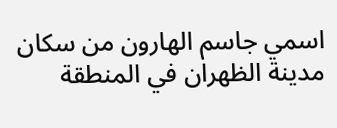اسمي جاسم الهارون من سكان مدينة الظهران في المنطقة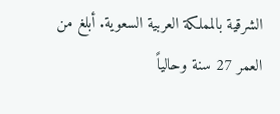الشرقية بالمملكة العربية السعوية. أبلغ من العمر 27 سنة وحالياً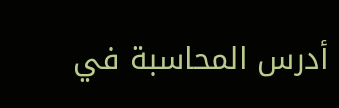أدرس المحاسبة في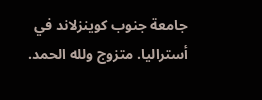جامعة جنوب كوينزلاند في أستراليا. متزوج ولله الحمد.